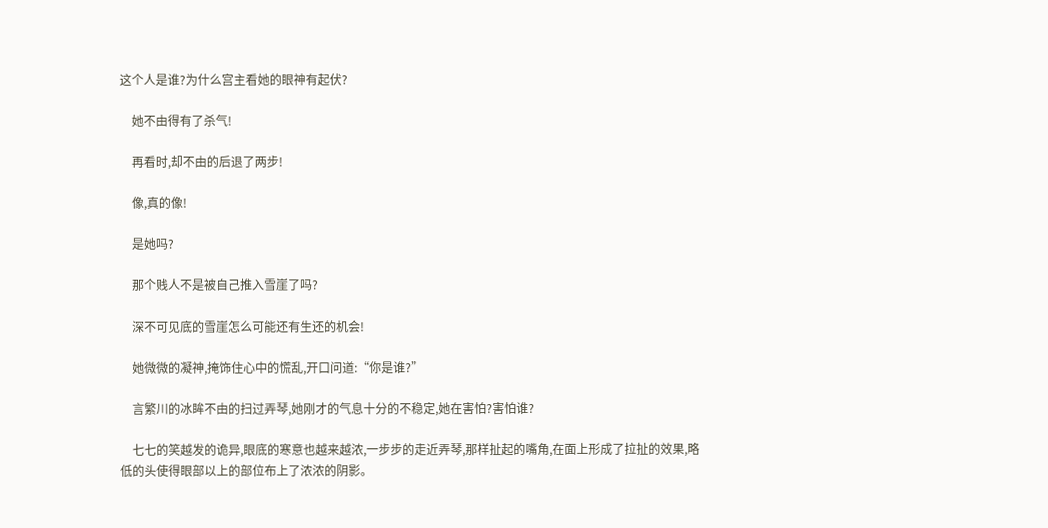这个人是谁?为什么宫主看她的眼神有起伏?

    她不由得有了杀气!

    再看时,却不由的后退了两步!

    像,真的像!

    是她吗?

    那个贱人不是被自己推入雪崖了吗?

    深不可见底的雪崖怎么可能还有生还的机会!

    她微微的凝神,掩饰住心中的慌乱,开口问道:“你是谁?”

    言繁川的冰眸不由的扫过弄琴,她刚才的气息十分的不稳定,她在害怕?害怕谁?

    七七的笑越发的诡异,眼底的寒意也越来越浓,一步步的走近弄琴,那样扯起的嘴角,在面上形成了拉扯的效果,略低的头使得眼部以上的部位布上了浓浓的阴影。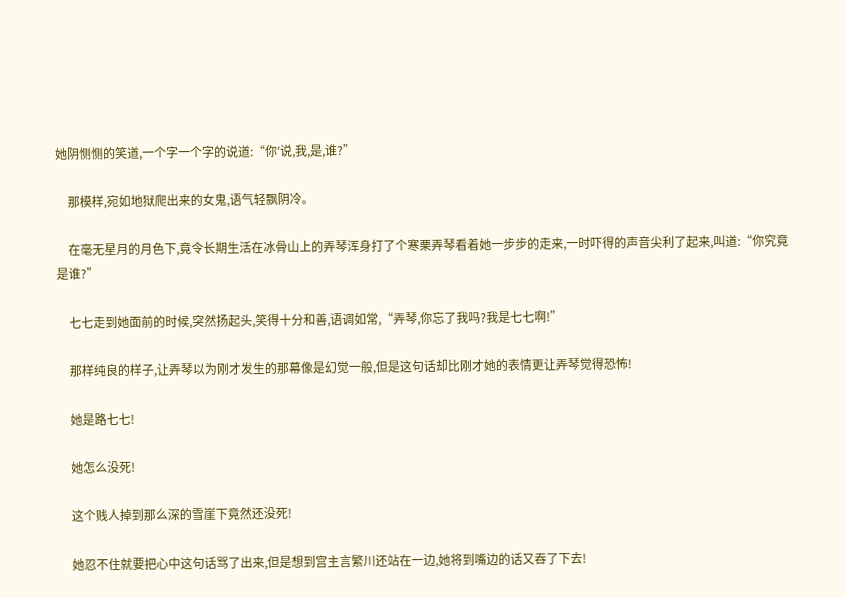她阴恻恻的笑道,一个字一个字的说道:“你′说,我,是,谁?”

    那模样,宛如地狱爬出来的女鬼,语气轻飘阴冷。

    在毫无星月的月色下,竟令长期生活在冰骨山上的弄琴浑身打了个寒栗弄琴看着她一步步的走来,一时吓得的声音尖利了起来,叫道:“你究竟是谁?”

    七七走到她面前的时候,突然扬起头,笑得十分和善,语调如常,“弄琴,你忘了我吗?我是七七啊!”

    那样纯良的样子,让弄琴以为刚才发生的那幕像是幻觉一般,但是这句话却比刚才她的表情更让弄琴觉得恐怖!

    她是路七七!

    她怎么没死!

    这个贱人掉到那么深的雪崖下竟然还没死!

    她忍不住就要把心中这句话骂了出来,但是想到宫主言繁川还站在一边,她将到嘴边的话又吞了下去!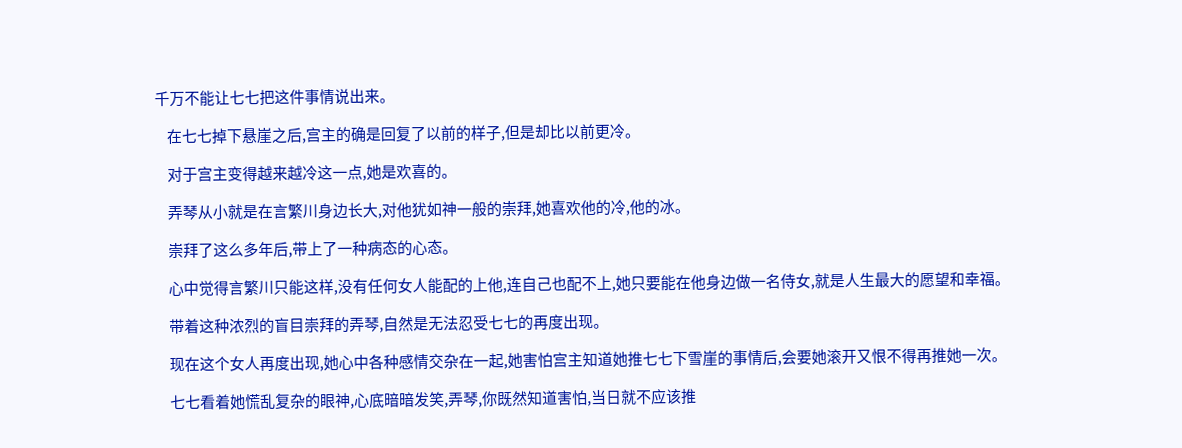千万不能让七七把这件事情说出来。

    在七七掉下悬崖之后,宫主的确是回复了以前的样子,但是却比以前更冷。

    对于宫主变得越来越冷这一点,她是欢喜的。

    弄琴从小就是在言繁川身边长大,对他犹如神一般的崇拜,她喜欢他的冷,他的冰。

    崇拜了这么多年后,带上了一种病态的心态。

    心中觉得言繁川只能这样,没有任何女人能配的上他,连自己也配不上,她只要能在他身边做一名侍女,就是人生最大的愿望和幸福。

    带着这种浓烈的盲目崇拜的弄琴,自然是无法忍受七七的再度出现。

    现在这个女人再度出现,她心中各种感情交杂在一起,她害怕宫主知道她推七七下雪崖的事情后,会要她滚开又恨不得再推她一次。

    七七看着她慌乱复杂的眼神,心底暗暗发笑,弄琴,你既然知道害怕,当日就不应该推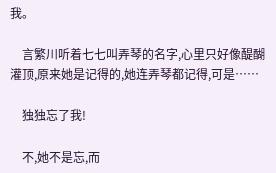我。

    言繁川听着七七叫弄琴的名字,心里只好像醍醐灌顶,原来她是记得的,她连弄琴都记得,可是……

    独独忘了我!

    不,她不是忘,而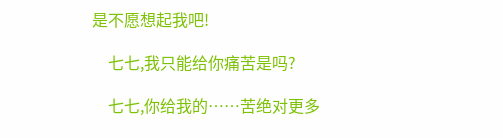是不愿想起我吧!

    七七,我只能给你痛苦是吗?

    七七,你给我的……苦绝对更多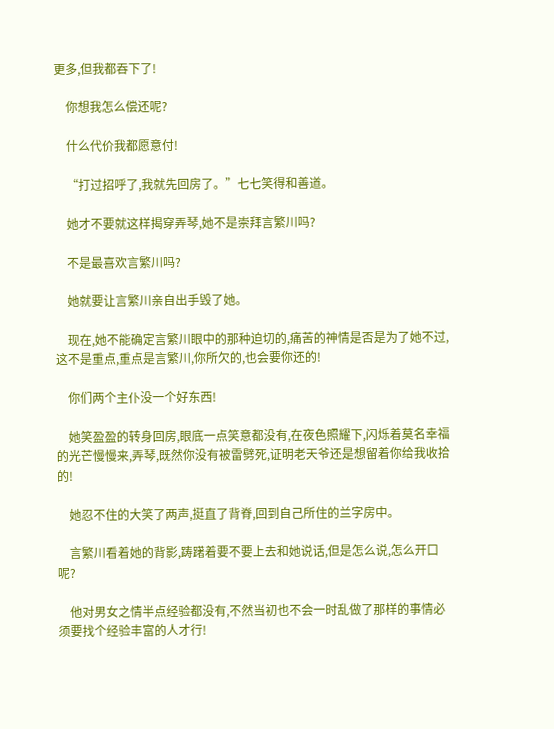更多,但我都吞下了!

    你想我怎么偿还呢?

    什么代价我都愿意付!

    “打过招呼了,我就先回房了。”七七笑得和善道。

    她才不要就这样揭穿弄琴,她不是崇拜言繁川吗?

    不是最喜欢言繁川吗?

    她就要让言繁川亲自出手毁了她。

    现在,她不能确定言繁川眼中的那种迫切的,痛苦的神情是否是为了她不过,这不是重点,重点是言繁川,你所欠的,也会要你还的!

    你们两个主仆没一个好东西!

    她笑盈盈的转身回房,眼底一点笑意都没有,在夜色照耀下,闪烁着莫名幸福的光芒慢慢来,弄琴,既然你没有被雷劈死,证明老天爷还是想留着你给我收拾的!

    她忍不住的大笑了两声,挺直了背脊,回到自己所住的兰字房中。

    言繁川看着她的背影,踌躇着要不要上去和她说话,但是怎么说,怎么开口呢?

    他对男女之情半点经验都没有,不然当初也不会一时乱做了那样的事情必须要找个经验丰富的人才行!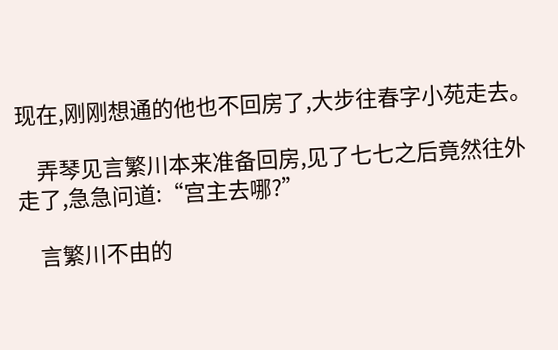现在,刚刚想通的他也不回房了,大步往春字小苑走去。

    弄琴见言繁川本来准备回房,见了七七之后竟然往外走了,急急问道:“宫主去哪?”

    言繁川不由的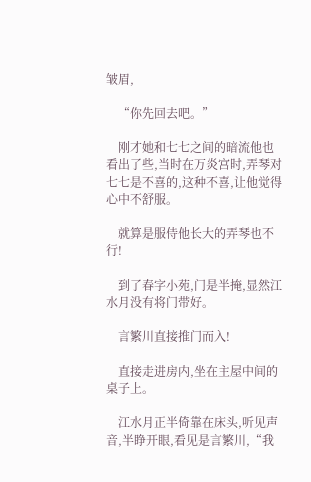皱眉,

    “你先回去吧。”

    刚才她和七七之间的暗流他也看出了些,当时在万炎宫时,弄琴对七七是不喜的,这种不喜,让他觉得心中不舒服。

    就算是服侍他长大的弄琴也不行!

    到了春字小苑,门是半掩,显然江水月没有将门带好。

    言繁川直接推门而入!

    直接走进房内,坐在主屋中间的桌子上。

    江水月正半倚靠在床头,听见声音,半睁开眼,看见是言繁川,“我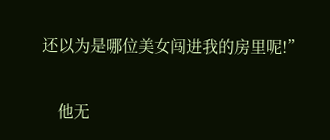还以为是哪位美女闯进我的房里呢!”

    他无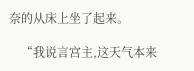奈的从床上坐了起来。

    “我说言宫主,这天气本来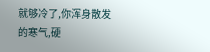就够冷了,你浑身散发的寒气,硬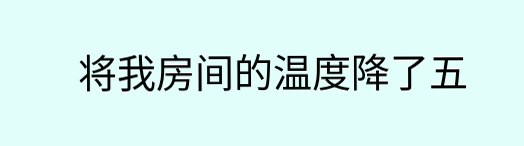将我房间的温度降了五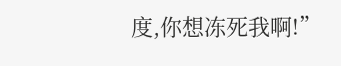度,你想冻死我啊!”